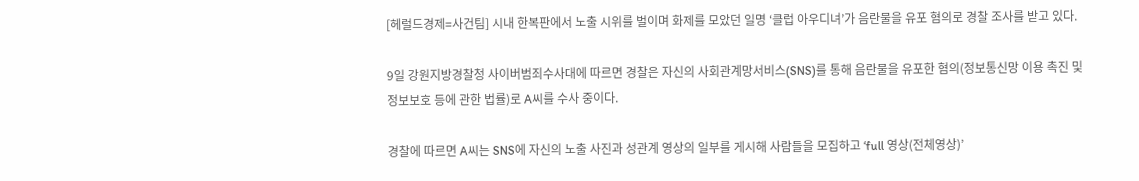[헤럴드경제=사건팀] 시내 한복판에서 노출 시위를 벌이며 화제를 모았던 일명 ‘클럽 아우디녀’가 음란물을 유포 혐의로 경찰 조사를 받고 있다.

9일 강원지방경찰청 사이버범죄수사대에 따르면 경찰은 자신의 사회관계망서비스(SNS)를 통해 음란물을 유포한 혐의(정보통신망 이용 촉진 및 정보보호 등에 관한 법률)로 A씨를 수사 중이다.

경찰에 따르면 A씨는 SNS에 자신의 노출 사진과 성관계 영상의 일부를 게시해 사람들을 모집하고 ‘full 영상(전체영상)’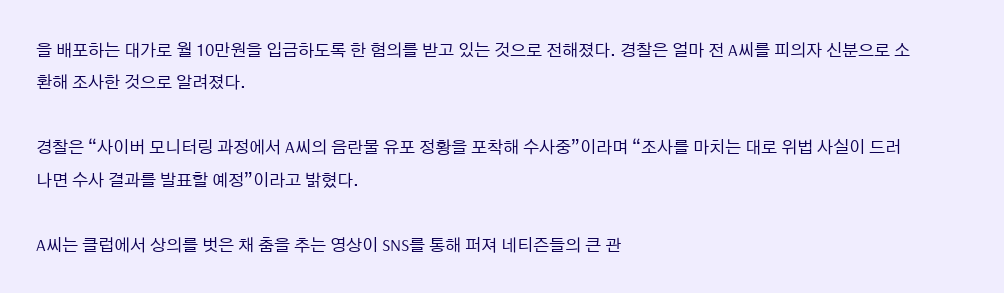을 배포하는 대가로 월 10만원을 입금하도록 한 혐의를 받고 있는 것으로 전해졌다. 경찰은 얼마 전 A씨를 피의자 신분으로 소환해 조사한 것으로 알려졌다.

경찰은 “사이버 모니터링 과정에서 A씨의 음란물 유포 정황을 포착해 수사중”이라며 “조사를 마치는 대로 위법 사실이 드러나면 수사 결과를 발표할 예정”이라고 밝혔다.

A씨는 클럽에서 상의를 벗은 채 춤을 추는 영상이 SNS를 통해 퍼져 네티즌들의 큰 관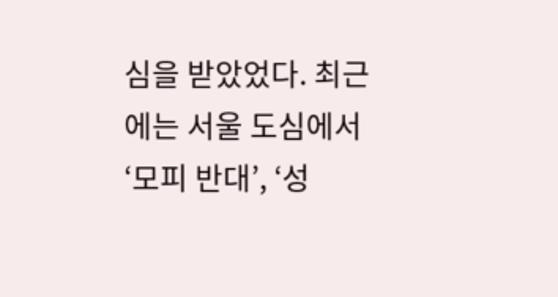심을 받았었다. 최근에는 서울 도심에서 ‘모피 반대’, ‘성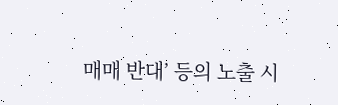매매 반대’ 등의 노출 시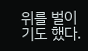위를 벌이기도 했다.